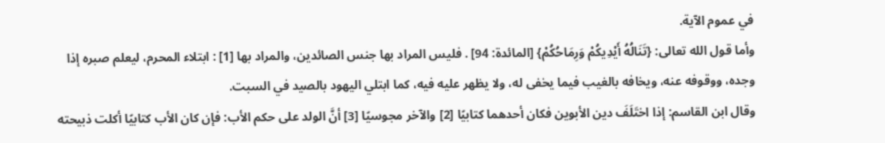في عموم الآية.
وأما قول الله تعالى: {تَنَالُهُ أَيْدِيكُمْ وَرِمَاحُكُمْ} [المائدة: 94] . فليس المراد بها جنس الصائدين، والمراد بها [1] : ابتلاء المحرم، ليعلم صبره إذا وجده، ووقوفه عنه، ويخافه بالغيب فيما يخفى له، ولا يظهر عليه فيه، كما ابتلي اليهود بالصيد في السبت.
وقال ابن القاسم: إذا اختَلَفَ دين الأبوين فكان أحدهما كتابيًا [2] والآخر مجوسيًا [3] أنَّ الولد على حكم الأب: فإن كان الأب كتابيًا أكلت ذبيحته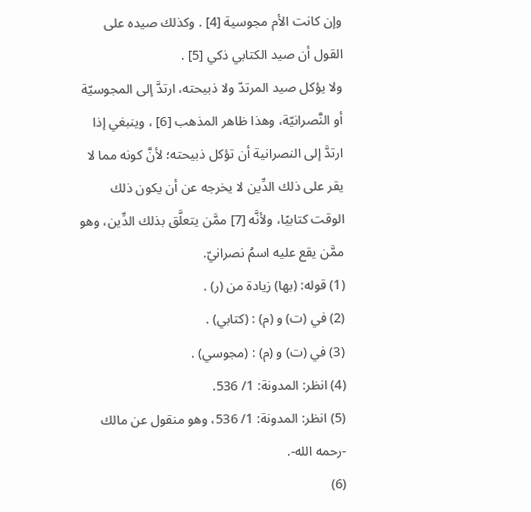وإن كانت الأم مجوسية [4] . وكذلك صيده على القول أن صيد الكتابي ذكي [5] .
ولا يؤكل صيد المرتدّ ولا ذبيحته، ارتدَّ إلى المجوسيّة أو النَّصرانيّة، وهذا ظاهر المذهب [6] ، وينبغي إذا ارتدَّ إلى النصرانية أن تؤكل ذبيحته؛ لأنَّ كونه مما لا يقر على ذلك الدِّين لا يخرجه عن أن يكون ذلك الوقت كتابيًا، ولأنَّه [7] ممَّن يتعلَّق بذلك الدِّين، وهو ممَّن يقع عليه اسمُ نصرانيّ.
(1) قوله: (بها) زيادة من (ر) .
(2) في (ت) و (م) : (كتابي) .
(3) في (ت) و (م) : (مجوسي) .
(4) انظر: المدونة: 1/ 536.
(5) انظر: المدونة: 1/ 536، وهو منقول عن مالك -رحمه الله-.
(6)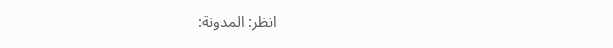انظر: المدونة: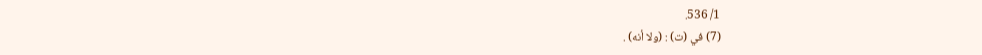1/ 536.
(7) في (ت) : (ولا أنه) .